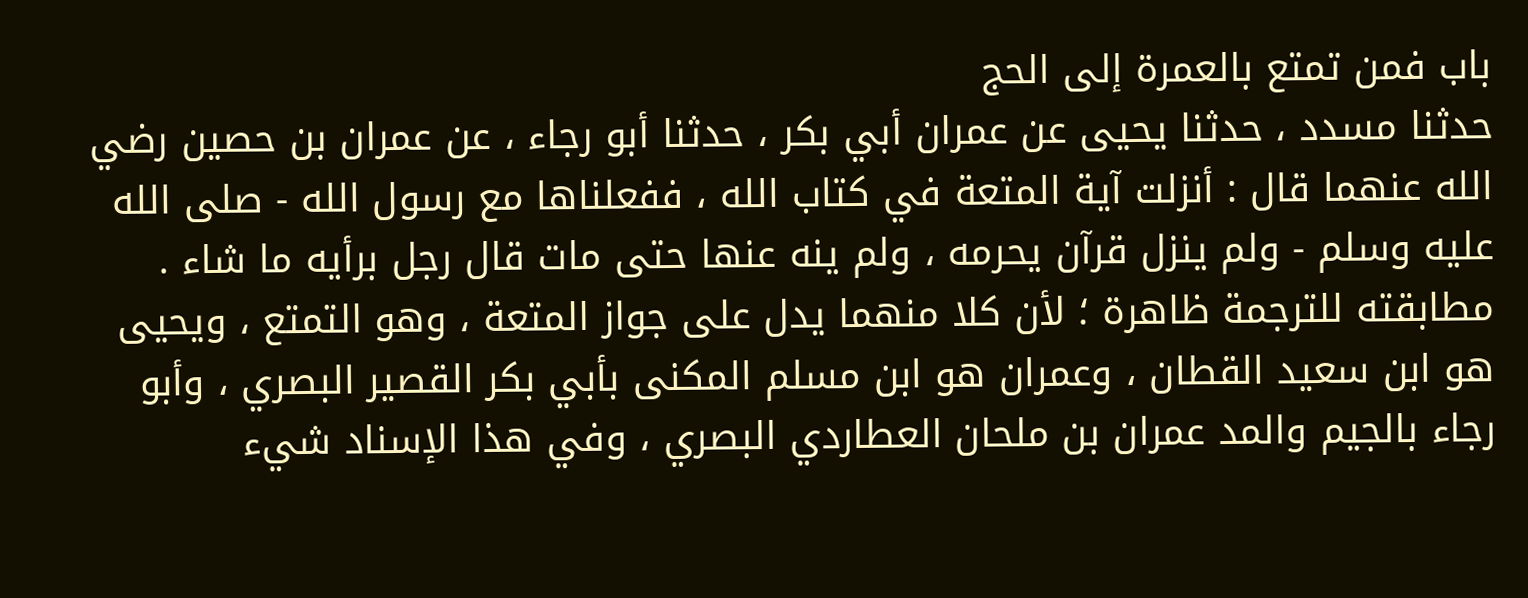باب فمن تمتع بالعمرة إلى الحج
حدثنا مسدد ، حدثنا يحيى عن عمران أبي بكر ، حدثنا أبو رجاء ، عن عمران بن حصين رضي الله عنهما قال : أنزلت آية المتعة في كتاب الله ، ففعلناها مع رسول الله - صلى الله عليه وسلم - ولم ينزل قرآن يحرمه ، ولم ينه عنها حتى مات قال رجل برأيه ما شاء . مطابقته للترجمة ظاهرة ؛ لأن كلا منهما يدل على جواز المتعة ، وهو التمتع ، ويحيى هو ابن سعيد القطان ، وعمران هو ابن مسلم المكنى بأبي بكر القصير البصري ، وأبو رجاء بالجيم والمد عمران بن ملحان العطاردي البصري ، وفي هذا الإسناد شيء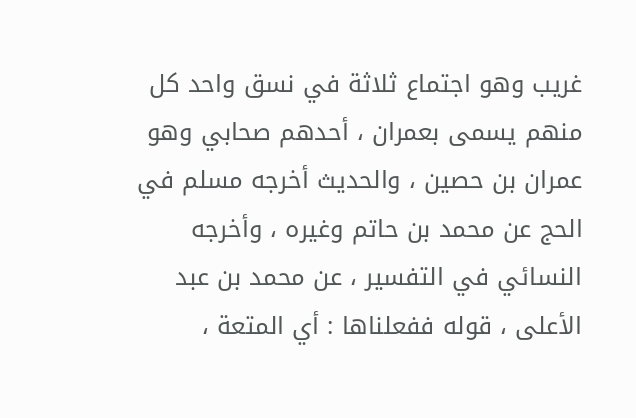غريب وهو اجتماع ثلاثة في نسق واحد كل منهم يسمى بعمران ، أحدهم صحابي وهو عمران بن حصين ، والحديث أخرجه مسلم في الحج عن محمد بن حاتم وغيره ، وأخرجه النسائي في التفسير ، عن محمد بن عبد الأعلى ، قوله ففعلناها : أي المتعة ،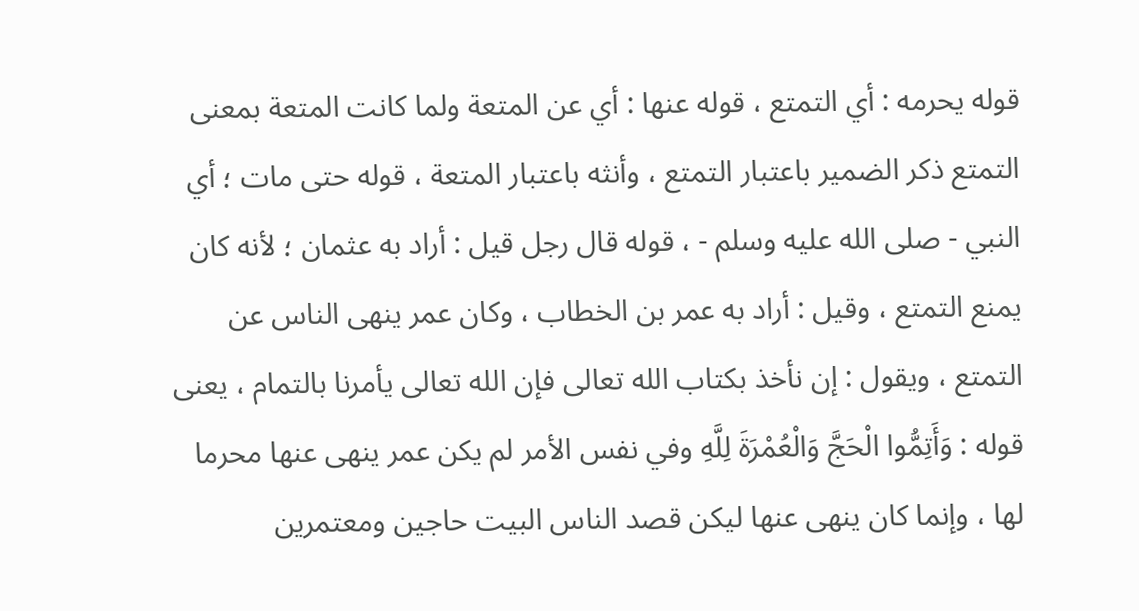قوله يحرمه : أي التمتع ، قوله عنها : أي عن المتعة ولما كانت المتعة بمعنى التمتع ذكر الضمير باعتبار التمتع ، وأنثه باعتبار المتعة ، قوله حتى مات ؛ أي النبي - صلى الله عليه وسلم - ، قوله قال رجل قيل : أراد به عثمان ؛ لأنه كان يمنع التمتع ، وقيل : أراد به عمر بن الخطاب ، وكان عمر ينهى الناس عن التمتع ، ويقول : إن نأخذ بكتاب الله تعالى فإن الله تعالى يأمرنا بالتمام ، يعنى قوله : وَأَتِمُّوا الْحَجَّ وَالْعُمْرَةَ لِلَّهِ وفي نفس الأمر لم يكن عمر ينهى عنها محرما لها ، وإنما كان ينهى عنها ليكن قصد الناس البيت حاجين ومعتمرين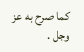كما صرح به عز وجل .